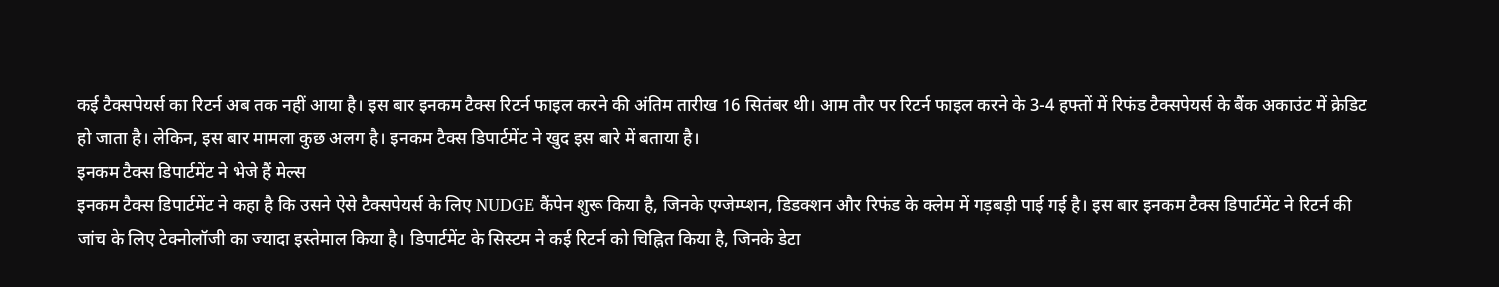कई टैक्सपेयर्स का रिटर्न अब तक नहीं आया है। इस बार इनकम टैक्स रिटर्न फाइल करने की अंतिम तारीख 16 सितंबर थी। आम तौर पर रिटर्न फाइल करने के 3-4 हफ्तों में रिफंड टैक्सपेयर्स के बैंक अकाउंट में क्रेडिट हो जाता है। लेकिन, इस बार मामला कुछ अलग है। इनकम टैक्स डिपार्टमेंट ने खुद इस बारे में बताया है।
इनकम टैक्स डिपार्टमेंट ने भेजे हैं मेल्स
इनकम टैक्स डिपार्टमेंट ने कहा है कि उसने ऐसे टैक्सपेयर्स के लिए NUDGE कैंपेन शुरू किया है, जिनके एग्जेम्प्शन, डिडक्शन और रिफंड के क्लेम में गड़बड़ी पाई गई है। इस बार इनकम टैक्स डिपार्टमेंट ने रिटर्न की जांच के लिए टेक्नोलॉजी का ज्यादा इस्तेमाल किया है। डिपार्टमेंट के सिस्टम ने कई रिटर्न को चिह्नित किया है, जिनके डेटा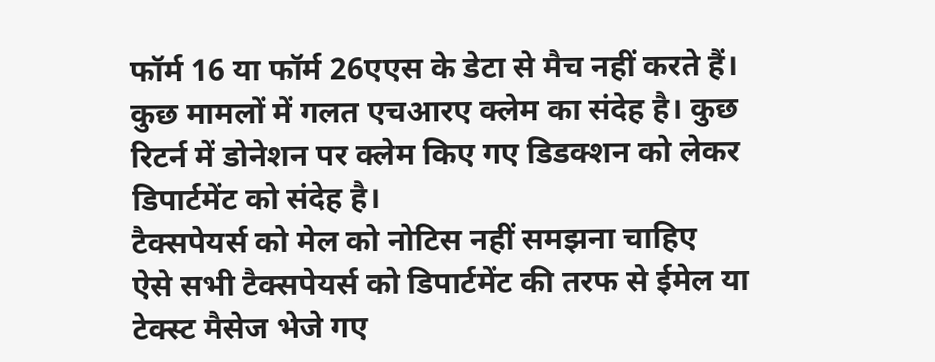फॉर्म 16 या फॉर्म 26एएस के डेटा से मैच नहीं करते हैं। कुछ मामलों में गलत एचआरए क्लेम का संदेह है। कुछ रिटर्न में डोनेशन पर क्लेम किए गए डिडक्शन को लेकर डिपार्टमेंट को संदेह है।
टैक्सपेयर्स को मेल को नोटिस नहीं समझना चाहिए
ऐसे सभी टैक्सपेयर्स को डिपार्टमेंट की तरफ से ईमेल या टेक्स्ट मैसेज भेजे गए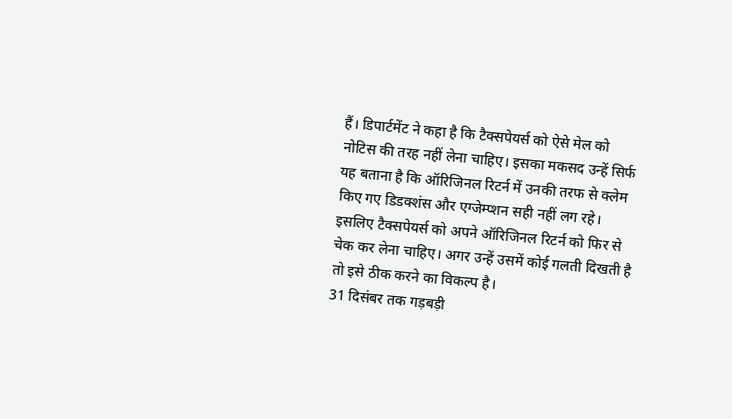हैं। डिपार्टमेंट ने कहा है कि टैक्सपेयर्स को ऐसे मेल को नोटिस की तरह नहीं लेना चाहिए। इसका मकसद उन्हें सिर्फ यह बताना है कि ऑरिजिनल रिटर्न में उनकी तरफ से क्लेम किए गए डिडक्शंस और एग्जेम्प्शन सही नहीं लग रहे। इसलिए टैक्सपेयर्स को अपने ऑरिजिनल रिटर्न को फिर से चेक कर लेना चाहिए। अगर उन्हें उसमें कोई गलती दिखती है तो इसे ठीक करने का विकल्प है।
31 दिसंबर तक गड़बड़ी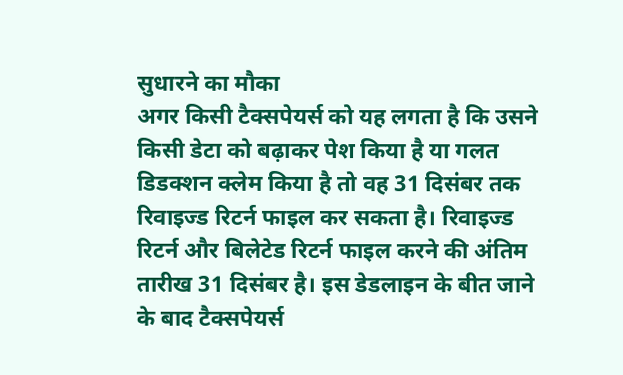सुधारने का मौका
अगर किसी टैक्सपेयर्स को यह लगता है कि उसने किसी डेटा को बढ़ाकर पेश किया है या गलत डिडक्शन क्लेम किया है तो वह 31 दिसंबर तक रिवाइज्ड रिटर्न फाइल कर सकता है। रिवाइज्ड रिटर्न और बिलेटेड रिटर्न फाइल करने की अंतिम तारीख 31 दिसंबर है। इस डेडलाइन के बीत जाने के बाद टैक्सपेयर्स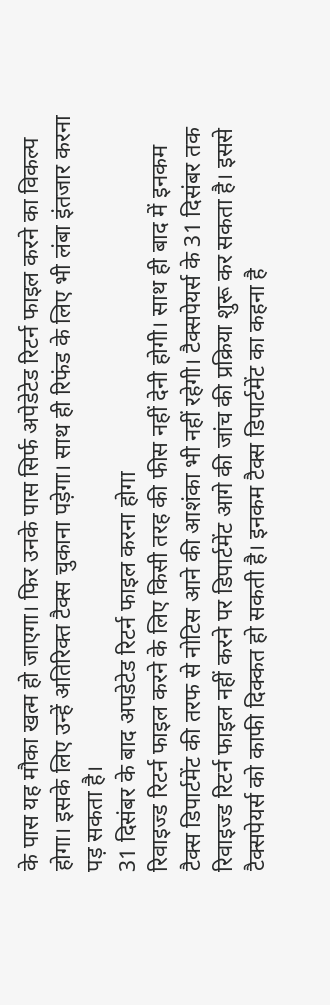के पास यह मौका खत्म हो जाएगा। फिर उनके पास सिर्फ अपेडेटेड रिटर्न फाइल करने का विकल्प होगा। इसके लिए उन्हें अतिरिक्त टैक्स चुकाना पड़ेगा। साथ ही रिफंड के लिए भी लंबा इंतजार करना पड़ सकता है।
31 दिसंबर के बाद अपडेटेड रिटर्न फाइल करना होगा
रिवाइज्ड रिटर्न फाइल करने के लिए किसी तरह की फीस नहीं देनी होगी। साथ ही बाद में इनकम टैक्स डिपार्टमेंट की तरफ से नोटिस आने की आशंका भी नहीं रहेगी। टैक्सपेयर्स के 31 दिसंबर तक रिवाइज्ड रिटर्न फाइल नहीं करने पर डिपार्टमेंट आगे की जांच की प्रक्रिया शुरू कर सकता है। इससे टैक्सपेयर्स को काफी दिक्कत हो सकती है। इनकम टैक्स डिपार्टमेंट का कहना है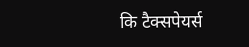कि टैक्सपेयर्स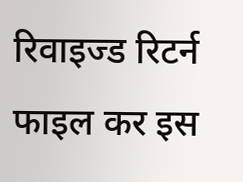रिवाइज्ड रिटर्न फाइल कर इस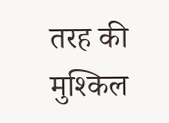तरह की मुश्किल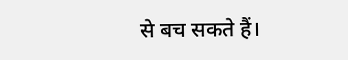से बच सकते हैं।